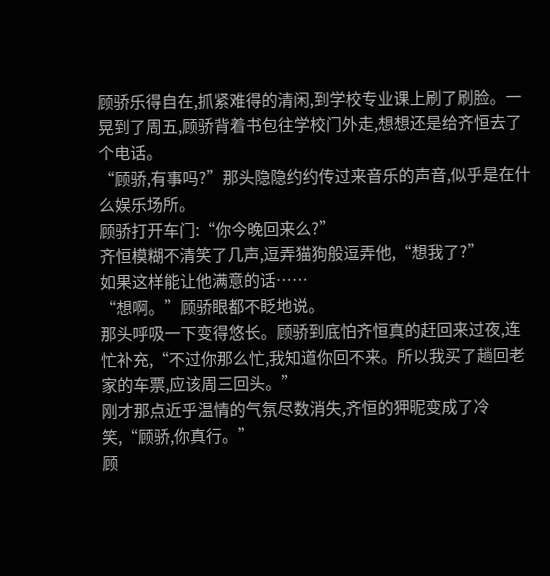顾骄乐得自在,抓紧难得的清闲,到学校专业课上刷了刷脸。一晃到了周五,顾骄背着书包往学校门外走,想想还是给齐恒去了个电话。
“顾骄,有事吗?”那头隐隐约约传过来音乐的声音,似乎是在什么娱乐场所。
顾骄打开车门:“你今晚回来么?”
齐恒模糊不清笑了几声,逗弄猫狗般逗弄他,“想我了?”
如果这样能让他满意的话……
“想啊。”顾骄眼都不眨地说。
那头呼吸一下变得悠长。顾骄到底怕齐恒真的赶回来过夜,连忙补充,“不过你那么忙,我知道你回不来。所以我买了趟回老家的车票,应该周三回头。”
刚才那点近乎温情的气氛尽数消失,齐恒的狎昵变成了冷笑,“顾骄,你真行。”
顾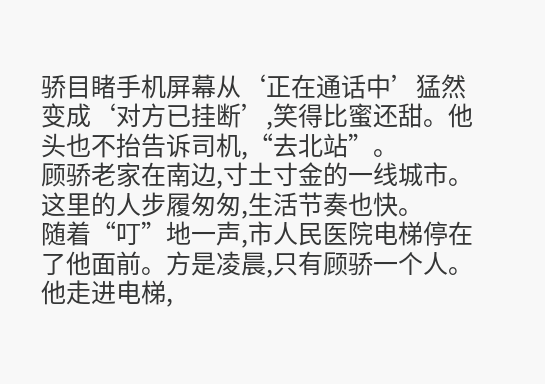骄目睹手机屏幕从‘正在通话中’猛然变成‘对方已挂断’,笑得比蜜还甜。他头也不抬告诉司机,“去北站”。
顾骄老家在南边,寸土寸金的一线城市。这里的人步履匆匆,生活节奏也快。
随着“叮”地一声,市人民医院电梯停在了他面前。方是凌晨,只有顾骄一个人。他走进电梯,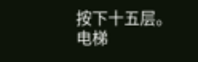按下十五层。
电梯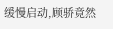缓慢启动,顾骄竟然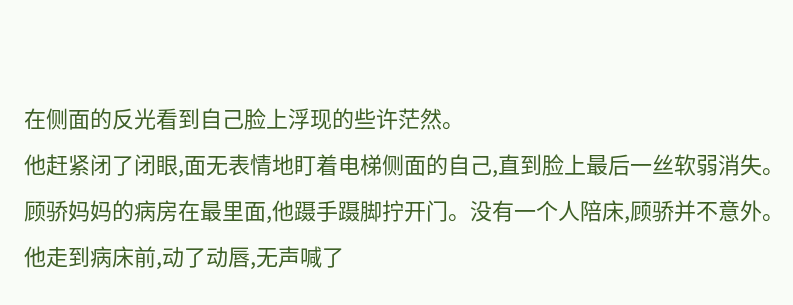在侧面的反光看到自己脸上浮现的些许茫然。
他赶紧闭了闭眼,面无表情地盯着电梯侧面的自己,直到脸上最后一丝软弱消失。
顾骄妈妈的病房在最里面,他蹑手蹑脚拧开门。没有一个人陪床,顾骄并不意外。
他走到病床前,动了动唇,无声喊了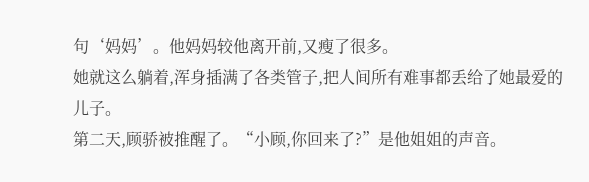句‘妈妈’。他妈妈较他离开前,又瘦了很多。
她就这么躺着,浑身插满了各类管子,把人间所有难事都丢给了她最爱的儿子。
第二天,顾骄被推醒了。“小顾,你回来了?”是他姐姐的声音。